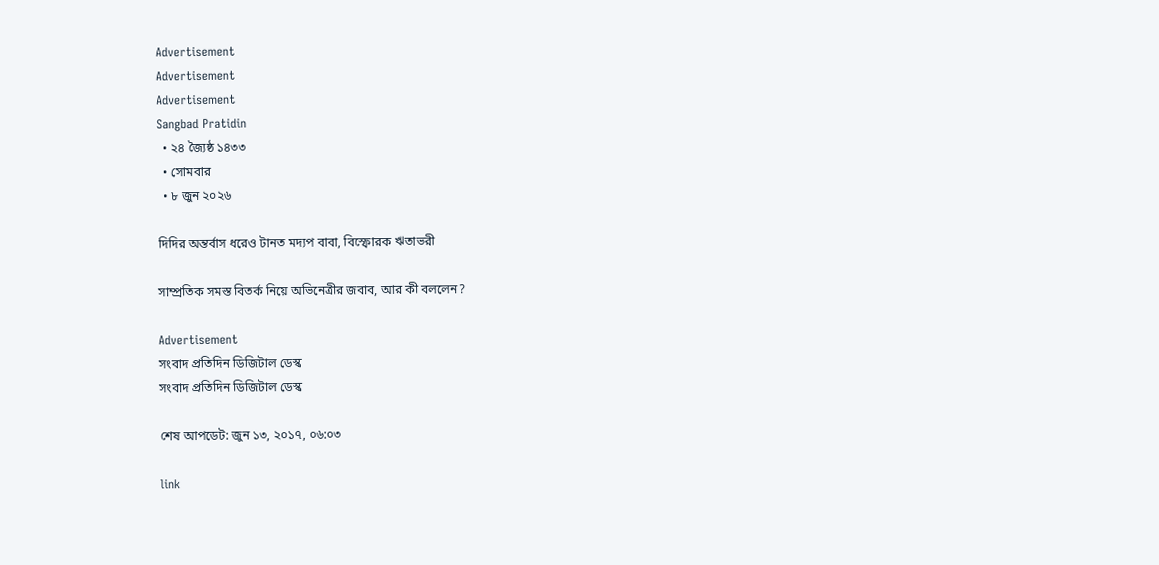Advertisement
Advertisement
Advertisement
Sangbad Pratidin
  • ২৪ জ্যৈষ্ঠ ১৪৩৩
  • সোমবার
  • ৮ জুন ২০২৬

দিদির অন্তর্বাস ধরেও টানত মদ্যপ বাবা, বিস্ফোরক ঋতাভরী

সাম্প্রতিক সমস্ত বিতর্ক নিয়ে অভিনেত্রীর জবাব, আর কী বললেন?

Advertisement
সংবাদ প্রতিদিন ডিজিটাল ডেস্ক
সংবাদ প্রতিদিন ডিজিটাল ডেস্ক

শেষ আপডেট: জুন ১৩, ২০১৭, ০৬:০৩

link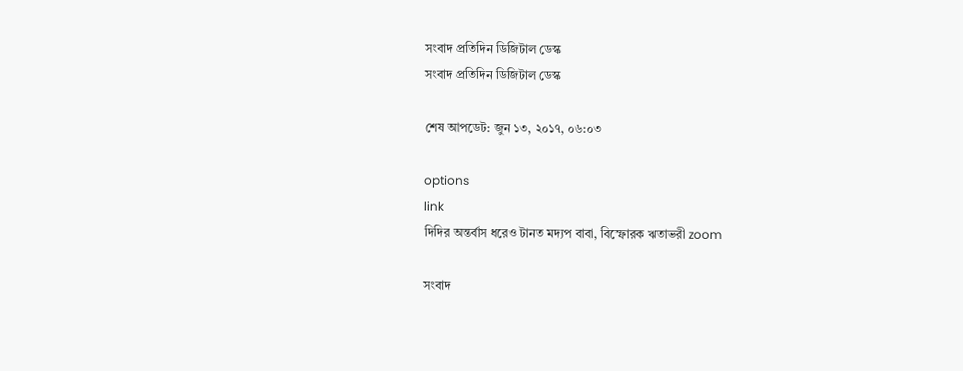সংবাদ প্রতিদিন ডিজিটাল ডেস্ক
সংবাদ প্রতিদিন ডিজিটাল ডেস্ক

শেষ আপডেট: জুন ১৩, ২০১৭, ০৬:০৩

options
link
দিদির অন্তর্বাস ধরেও টানত মদ্যপ বাবা, বিস্ফোরক ঋতাভরী zoom

সংবাদ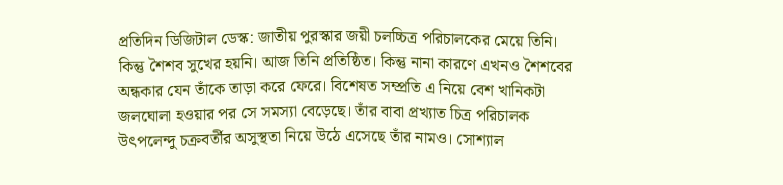প্রতিদিন ডিজিটাল ডেস্ক: জাতীয় পুরস্কার জয়ী চলচ্চিত্র পরিচালকের মেয়ে তিনি। কিন্তু শৈশব সুখের হয়নি। আজ তিনি প্রতিষ্ঠিত। কিন্তু নানা কারণে এখনও শৈশবের অন্ধকার যেন তাঁকে তাড়া করে ফেরে। বিশেষত সম্প্রতি এ নিয়ে বেশ খানিকটা জলঘোলা হওয়ার পর সে সমস্যা বেড়েছে। তাঁর বাবা প্রখ্যাত চিত্র পরিচালক উৎপলেন্দু চক্রবর্তীর অসুস্থতা নিয়ে উঠে এসেছে তাঁর নামও। সোশ্যাল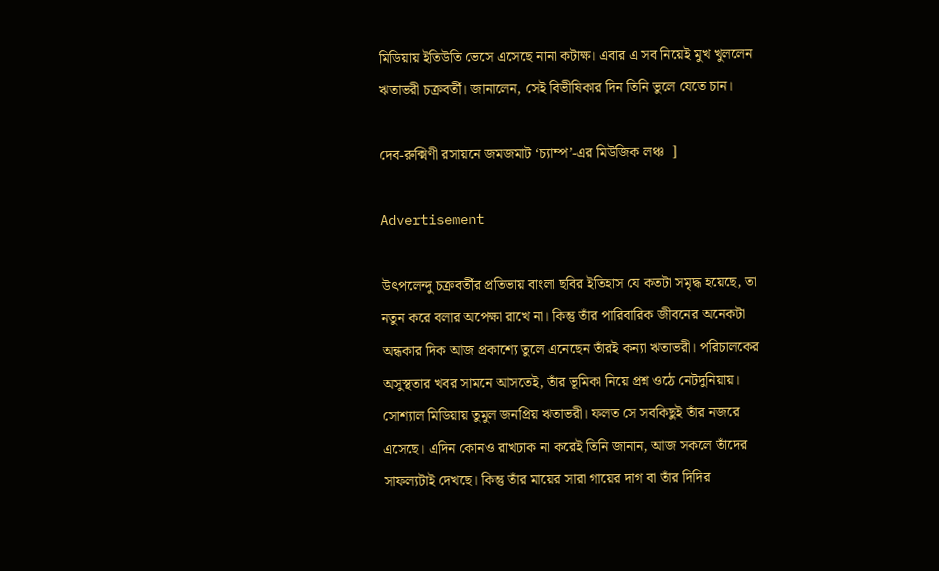মিডিয়ায় ইতিউতি ভেসে এসেছে নানা কটাক্ষ। এবার এ সব নিয়েই মুখ খুললেন ঋতাভরী চক্রবর্তী। জানালেন, সেই বিভীষিকার দিন তিনি ভুলে যেতে চান।

দেব-রুক্মিণী রসায়নে জমজমাট ‘চ্যাম্প’-এর মিউজিক লঞ্চ  ]

Advertisement

উৎপলেন্দু চক্রবর্তীর প্রতিভায় বাংলা ছবির ইতিহাস যে কতটা সমৃদ্ধ হয়েছে, তা নতুন করে বলার অপেক্ষা রাখে না। কিন্তু তাঁর পারিবারিক জীবনের অনেকটা অন্ধকার দিক আজ প্রকাশ্যে তুলে এনেছেন তাঁরই কন্যা ঋতাভরী। পরিচালকের অসুস্থতার খবর সামনে আসতেই, তাঁর ভূমিকা নিয়ে প্রশ্ন ওঠে নেটদুনিয়ায়। সোশ্যাল মিডিয়ায় তুমুল জনপ্রিয় ঋতাভরী। ফলত সে সবকিছুই তাঁর নজরে এসেছে। এদিন কোনও রাখঢাক না করেই তিনি জানান, আজ সকলে তাঁদের সাফল্যটাই দেখছে। কিন্তু তাঁর মায়ের সারা গায়ের দাগ বা তাঁর দিদির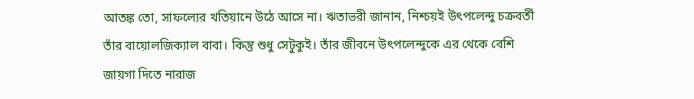আতঙ্ক তো, সাফল্যের খতিয়ানে উঠে আসে না। ঋতাভরী জানান, নিশ্চয়ই উৎপলেন্দু চক্রবর্তী তাঁর বায়োলজিক্যাল বাবা। কিন্তু শুধু সেটুকুই। তাঁর জীবনে উৎপলেন্দুকে এর থেকে বেশি জায়গা দিতে নারাজ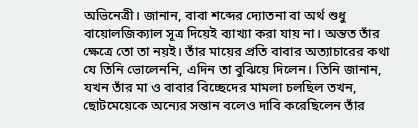অভিনেত্রী। জানান, বাবা শব্দের দ্যোতনা বা অর্থ শুধু বায়োলজিক্যাল সূত্র দিয়েই ব্যাখ্যা করা যায় না। অন্তত তাঁর ক্ষেত্রে তো তা নয়ই। তাঁর মায়ের প্রতি বাবার অত্যাচারের কথা যে তিনি ভোলেননি, এদিন তা বুঝিয়ে দিলেন। তিনি জানান, যখন তাঁর মা ও বাবার বিচ্ছেদের মামলা চলছিল তখন, ছোটমেয়েকে অন্যের সন্তান বলেও দাবি করেছিলেন তাঁর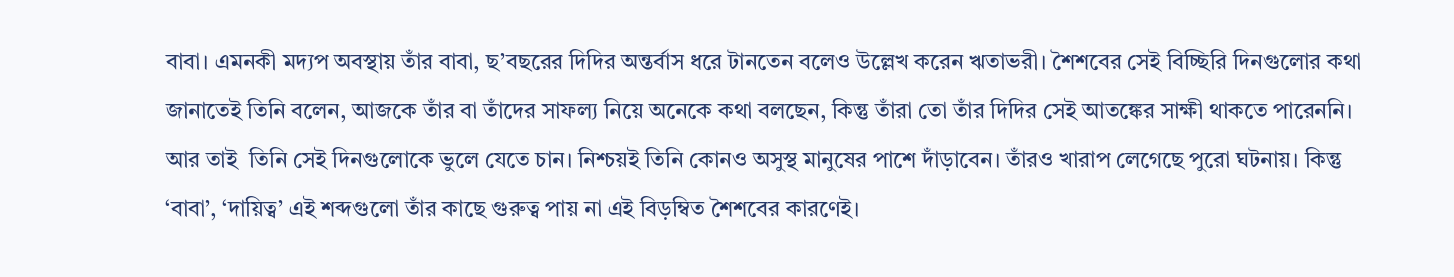বাবা। এমনকী মদ্যপ অবস্থায় তাঁর বাবা, ছ’বছরের দিদির অন্তর্বাস ধরে টানতেন বলেও উল্লেখ করেন ঋতাভরী। শৈশবের সেই বিচ্ছিরি দিনগুলোর কথা জানাতেই তিনি বলেন, আজকে তাঁর বা তাঁদের সাফল্য নিয়ে অনেকে কথা বলছেন, কিন্তু তাঁরা তো তাঁর দিদির সেই আতঙ্কের সাক্ষী থাকতে পারেননি। আর তাই  তিনি সেই দিনগুলোকে ভুলে যেতে চান। নিশ্চয়ই তিনি কোনও অসুস্থ মানুষের পাশে দাঁড়াবেন। তাঁরও খারাপ লেগেছে পুরো ঘটনায়। কিন্তু ‘বাবা’, ‘দায়িত্ব’ এই শব্দগুলো তাঁর কাছে গুরুত্ব পায় না এই বিড়ম্বিত শৈশবের কারণেই।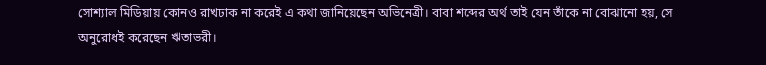সোশ্যাল মিডিয়ায় কোনও রাখঢাক না করেই এ কথা জানিয়েছেন অভিনেত্রী। বাবা শব্দের অর্থ তাই যেন তাঁকে না বোঝানো হয়, সে অনুরোধই করেছেন ঋতাভরী।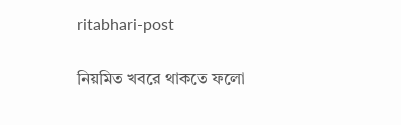ritabhari-post

নিয়মিত খবরে থাকতে ফলো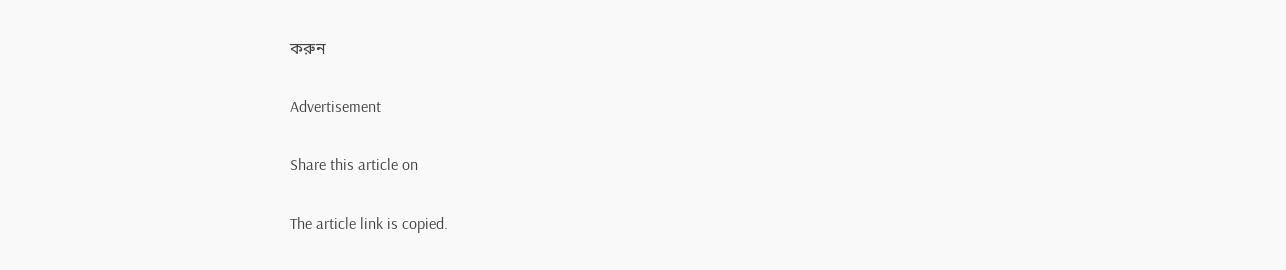করুন

Advertisement

Share this article on

The article link is copied.